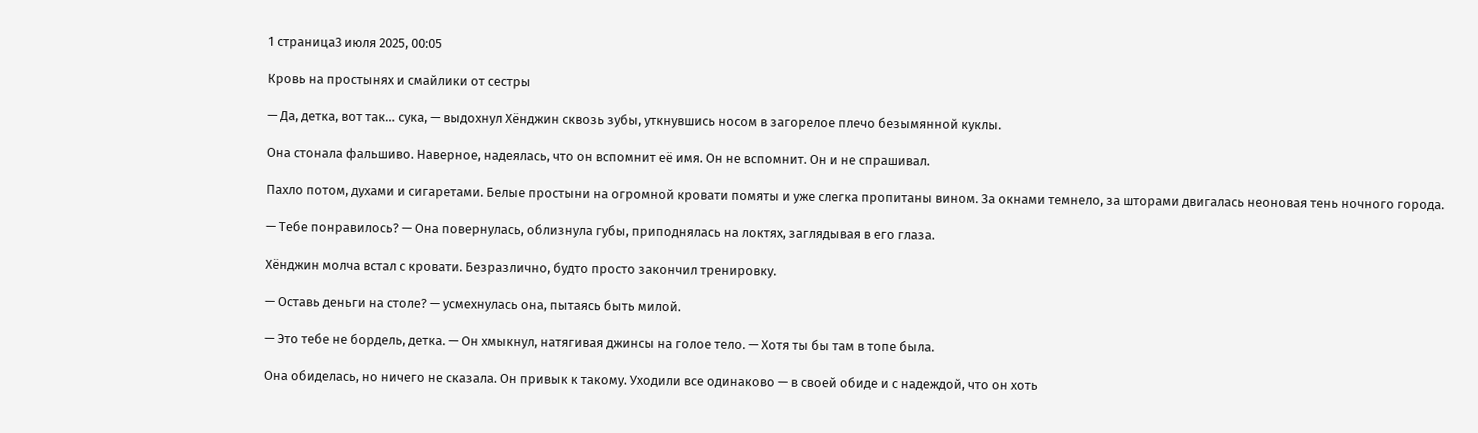1 страница3 июля 2025, 00:05

Кровь на простынях и смайлики от сестры

— Да, детка, вот так… сука, — выдохнул Хёнджин сквозь зубы, уткнувшись носом в загорелое плечо безымянной куклы.

Она стонала фальшиво. Наверное, надеялась, что он вспомнит её имя. Он не вспомнит. Он и не спрашивал.

Пахло потом, духами и сигаретами. Белые простыни на огромной кровати помяты и уже слегка пропитаны вином. За окнами темнело, за шторами двигалась неоновая тень ночного города.

— Тебе понравилось? — Она повернулась, облизнула губы, приподнялась на локтях, заглядывая в его глаза.

Хёнджин молча встал с кровати. Безразлично, будто просто закончил тренировку.

— Оставь деньги на столе? — усмехнулась она, пытаясь быть милой.

— Это тебе не бордель, детка. — Он хмыкнул, натягивая джинсы на голое тело. — Хотя ты бы там в топе была.

Она обиделась, но ничего не сказала. Он привык к такому. Уходили все одинаково — в своей обиде и с надеждой, что он хоть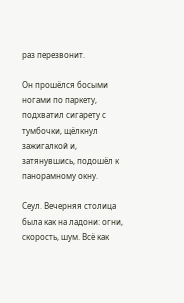раз перезвонит.

Он прошёлся босыми ногами по паркету, подхватил сигарету с тумбочки, щёлкнул зажигалкой и, затянувшись, подошёл к панорамному окну.

Сеул. Вечерняя столица была как на ладони: огни, скорость, шум. Всё как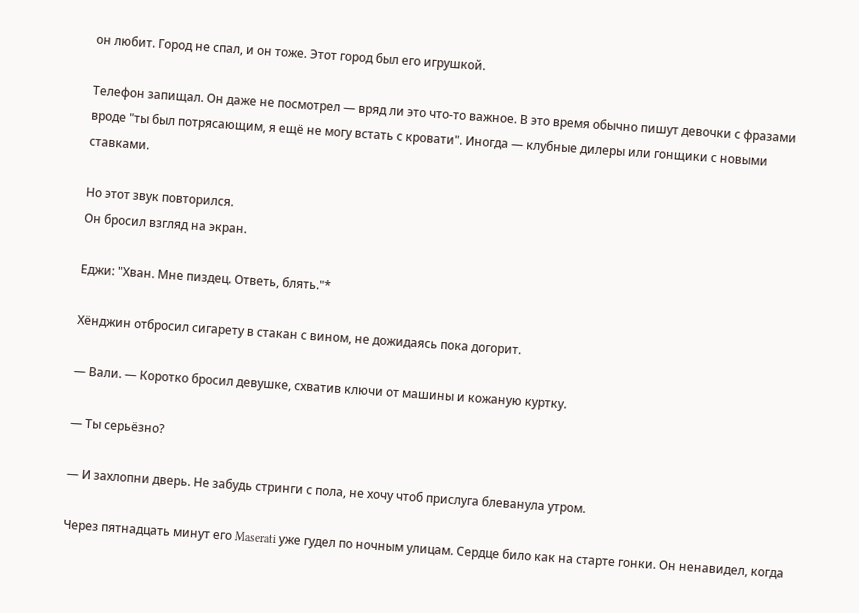он любит. Город не спал, и он тоже. Этот город был его игрушкой.

Телефон запищал. Он даже не посмотрел — вряд ли это что-то важное. В это время обычно пишут девочки с фразами вроде "ты был потрясающим, я ещё не могу встать с кровати". Иногда — клубные дилеры или гонщики с новыми ставками.

Но этот звук повторился.
Он бросил взгляд на экран.

Еджи: "Хван. Мне пиздец. Ответь, блять."*

Хёнджин отбросил сигарету в стакан с вином, не дожидаясь пока догорит.

— Вали. — Коротко бросил девушке, схватив ключи от машины и кожаную куртку.

— Ты серьёзно?

— И захлопни дверь. Не забудь стринги с пола, не хочу чтоб прислуга блеванула утром.

Через пятнадцать минут его Maserati уже гудел по ночным улицам. Сердце било как на старте гонки. Он ненавидел, когда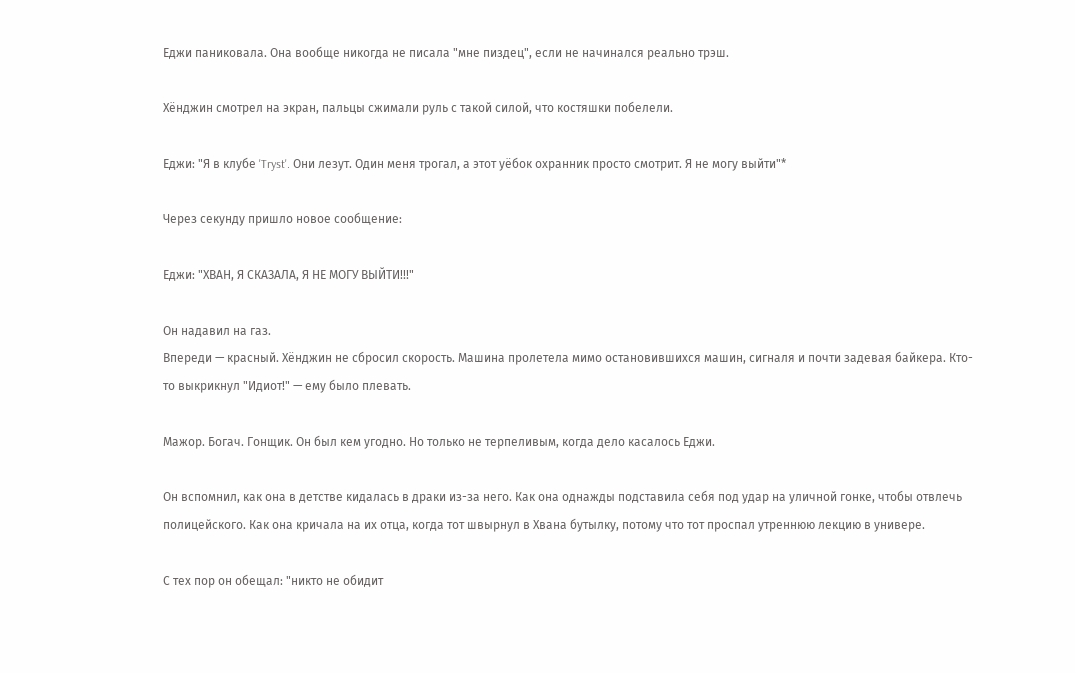Еджи паниковала. Она вообще никогда не писала "мне пиздец", если не начинался реально трэш.

Хёнджин смотрел на экран, пальцы сжимали руль с такой силой, что костяшки побелели.

Еджи: "Я в клубе 'Tryst'. Они лезут. Один меня трогал, а этот уёбок охранник просто смотрит. Я не могу выйти"*

Через секунду пришло новое сообщение:

Еджи: "ХВАН, Я СКАЗАЛА, Я НЕ МОГУ ВЫЙТИ!!!"

Он надавил на газ.
Впереди — красный. Хёнджин не сбросил скорость. Машина пролетела мимо остановившихся машин, сигналя и почти задевая байкера. Кто-то выкрикнул "Идиот!" — ему было плевать.

Мажор. Богач. Гонщик. Он был кем угодно. Но только не терпеливым, когда дело касалось Еджи.

Он вспомнил, как она в детстве кидалась в драки из-за него. Как она однажды подставила себя под удар на уличной гонке, чтобы отвлечь полицейского. Как она кричала на их отца, когда тот швырнул в Хвана бутылку, потому что тот проспал утреннюю лекцию в универе.

С тех пор он обещал: "никто не обидит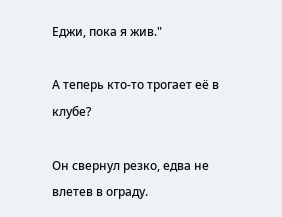Еджи, пока я жив."

А теперь кто-то трогает её в клубе?

Он свернул резко, едва не влетев в ограду.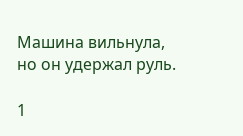Машина вильнула, но он удержал руль.

1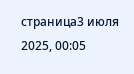страница3 июля 2025, 00:05